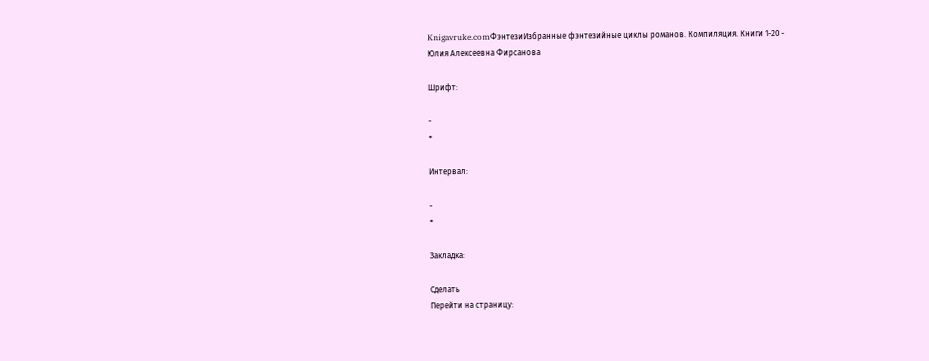Knigavruke.comФэнтезиИзбранные фэнтезийные циклы романов. Компиляция. Книги 1-20 - Юлия Алексеевна Фирсанова

Шрифт:

-
+

Интервал:

-
+

Закладка:

Сделать
Перейти на страницу: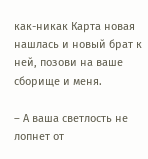как-никак Карта новая нашлась и новый брат к ней, позови на ваше сборище и меня.

– А ваша светлость не лопнет от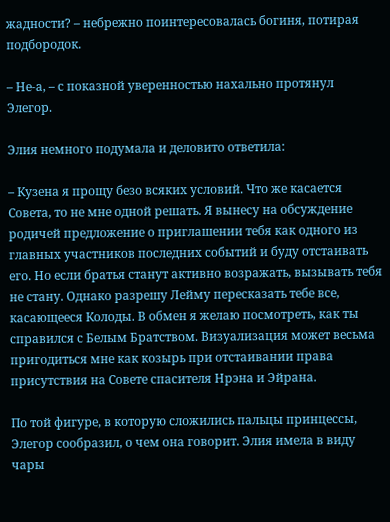жадности? – небрежно поинтересовалась богиня, потирая подбородок.

– Не-а, – с показной уверенностью нахально протянул Элегор.

Элия немного подумала и деловито ответила:

– Кузена я прощу безо всяких условий. Что же касается Совета, то не мне одной решать. Я вынесу на обсуждение родичей предложение о приглашении тебя как одного из главных участников последних событий и буду отстаивать его. Но если братья станут активно возражать, вызывать тебя не стану. Однако разрешу Лейму пересказать тебе все, касающееся Колоды. В обмен я желаю посмотреть, как ты справился с Белым Братством. Визуализация может весьма пригодиться мне как козырь при отстаивании права присутствия на Совете спасителя Нрэна и Эйрана.

По той фигуре, в которую сложились пальцы принцессы, Элегор сообразил, о чем она говорит. Элия имела в виду чары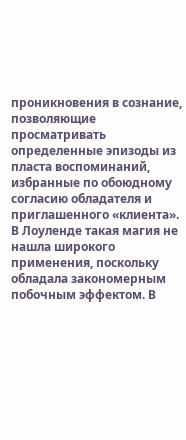проникновения в сознание, позволяющие просматривать определенные эпизоды из пласта воспоминаний, избранные по обоюдному согласию обладателя и приглашенного «клиента». В Лоуленде такая магия не нашла широкого применения, поскольку обладала закономерным побочным эффектом. В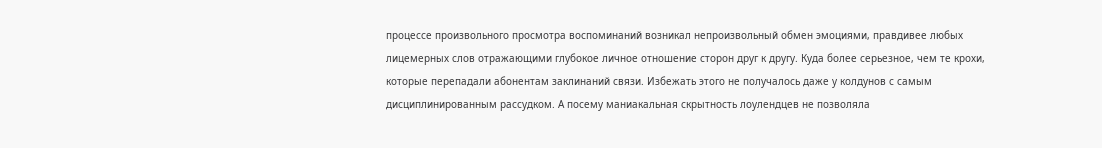процессе произвольного просмотра воспоминаний возникал непроизвольный обмен эмоциями, правдивее любых лицемерных слов отражающими глубокое личное отношение сторон друг к другу. Куда более серьезное, чем те крохи, которые перепадали абонентам заклинаний связи. Избежать этого не получалось даже у колдунов с самым дисциплинированным рассудком. А посему маниакальная скрытность лоулендцев не позволяла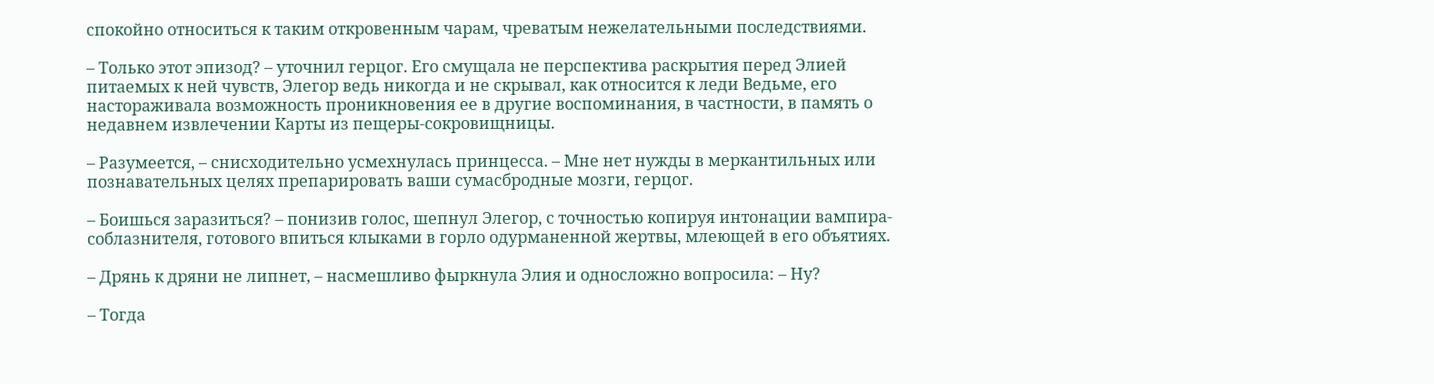спокойно относиться к таким откровенным чарам, чреватым нежелательными последствиями.

– Только этот эпизод? – уточнил герцог. Его смущала не перспектива раскрытия перед Элией питаемых к ней чувств, Элегор ведь никогда и не скрывал, как относится к леди Ведьме, его настораживала возможность проникновения ее в другие воспоминания, в частности, в память о недавнем извлечении Карты из пещеры-сокровищницы.

– Разумеется, – снисходительно усмехнулась принцесса. – Мне нет нужды в меркантильных или познавательных целях препарировать ваши сумасбродные мозги, герцог.

– Боишься заразиться? – понизив голос, шепнул Элегор, с точностью копируя интонации вампира-соблазнителя, готового впиться клыками в горло одурманенной жертвы, млеющей в его объятиях.

– Дрянь к дряни не липнет, – насмешливо фыркнула Элия и односложно вопросила: – Ну?

– Тогда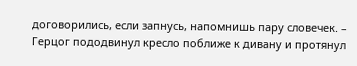договорились, если запнусь, напомнишь пару словечек. – Герцог пододвинул кресло поближе к дивану и протянул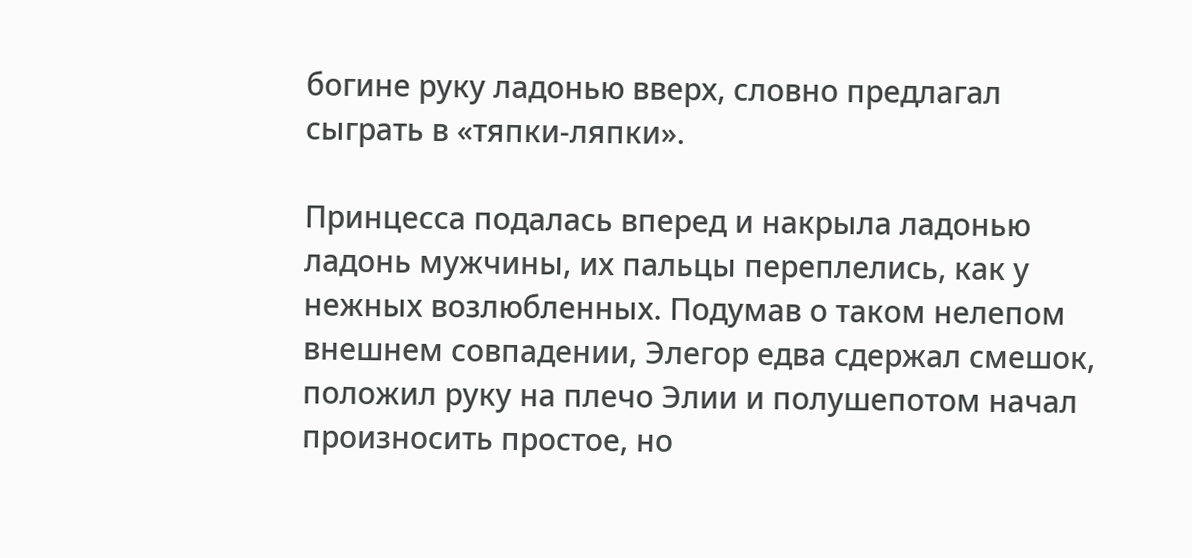богине руку ладонью вверх, словно предлагал сыграть в «тяпки-ляпки».

Принцесса подалась вперед и накрыла ладонью ладонь мужчины, их пальцы переплелись, как у нежных возлюбленных. Подумав о таком нелепом внешнем совпадении, Элегор едва сдержал смешок, положил руку на плечо Элии и полушепотом начал произносить простое, но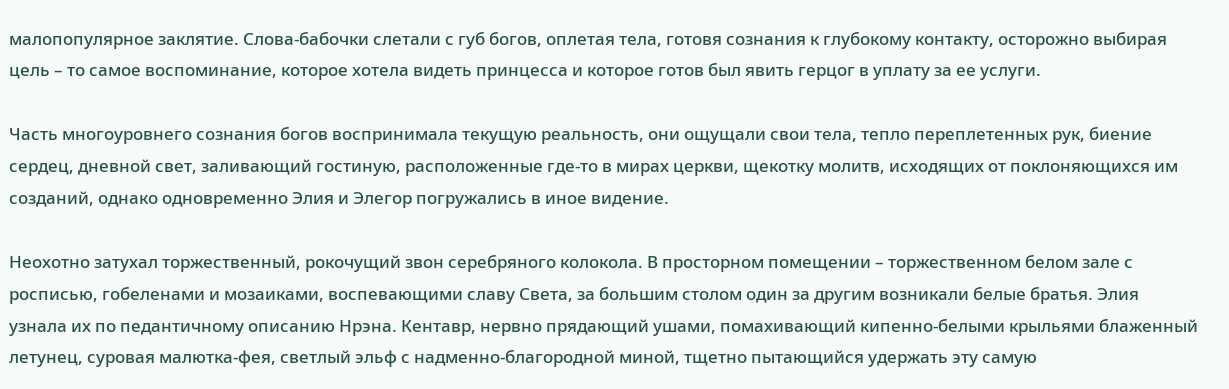малопопулярное заклятие. Слова-бабочки слетали с губ богов, оплетая тела, готовя сознания к глубокому контакту, осторожно выбирая цель – то самое воспоминание, которое хотела видеть принцесса и которое готов был явить герцог в уплату за ее услуги.

Часть многоуровнего сознания богов воспринимала текущую реальность, они ощущали свои тела, тепло переплетенных рук, биение сердец, дневной свет, заливающий гостиную, расположенные где-то в мирах церкви, щекотку молитв, исходящих от поклоняющихся им созданий, однако одновременно Элия и Элегор погружались в иное видение.

Неохотно затухал торжественный, рокочущий звон серебряного колокола. В просторном помещении – торжественном белом зале с росписью, гобеленами и мозаиками, воспевающими славу Света, за большим столом один за другим возникали белые братья. Элия узнала их по педантичному описанию Нрэна. Кентавр, нервно прядающий ушами, помахивающий кипенно-белыми крыльями блаженный летунец, суровая малютка-фея, светлый эльф с надменно-благородной миной, тщетно пытающийся удержать эту самую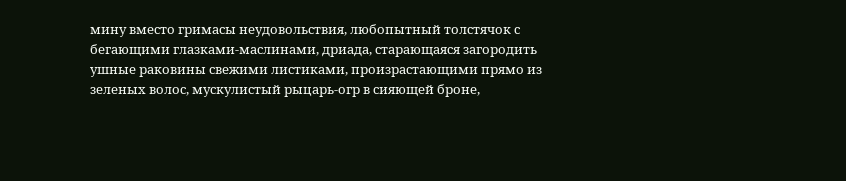мину вместо гримасы неудовольствия, любопытный толстячок с бегающими глазками-маслинами, дриада, старающаяся загородить ушные раковины свежими листиками, произрастающими прямо из зеленых волос, мускулистый рыцарь-огр в сияющей броне,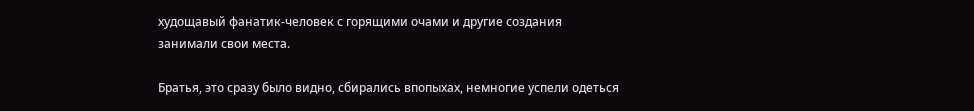худощавый фанатик-человек с горящими очами и другие создания занимали свои места.

Братья, это сразу было видно, сбирались впопыхах, немногие успели одеться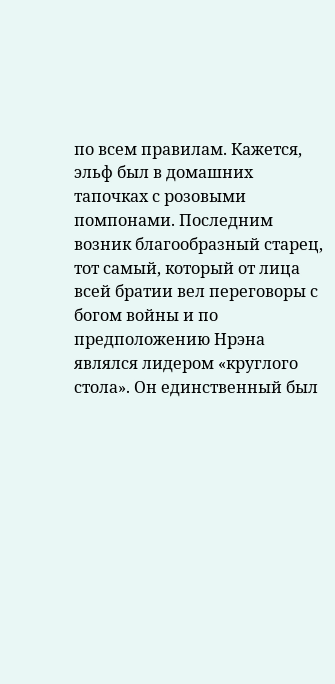по всем правилам. Кажется, эльф был в домашних тапочках с розовыми помпонами. Последним возник благообразный старец, тот самый, который от лица всей братии вел переговоры с богом войны и по предположению Нрэна являлся лидером «круглого стола». Он единственный был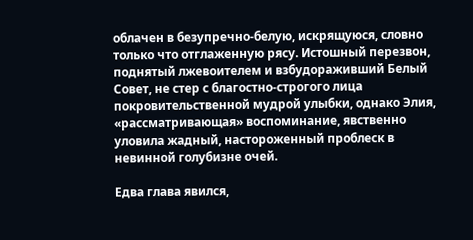облачен в безупречно-белую, искрящуюся, словно только что отглаженную рясу. Истошный перезвон, поднятый лжевоителем и взбудораживший Белый Совет, не стер с благостно-строгого лица покровительственной мудрой улыбки, однако Элия, «рассматривающая» воспоминание, явственно уловила жадный, настороженный проблеск в невинной голубизне очей.

Едва глава явился,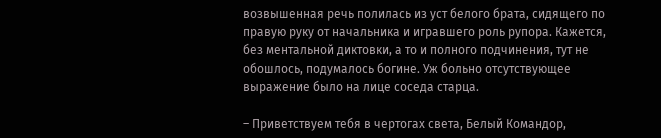возвышенная речь полилась из уст белого брата, сидящего по правую руку от начальника и игравшего роль рупора. Кажется, без ментальной диктовки, а то и полного подчинения, тут не обошлось, подумалось богине. Уж больно отсутствующее выражение было на лице соседа старца.

– Приветствуем тебя в чертогах света, Белый Командор,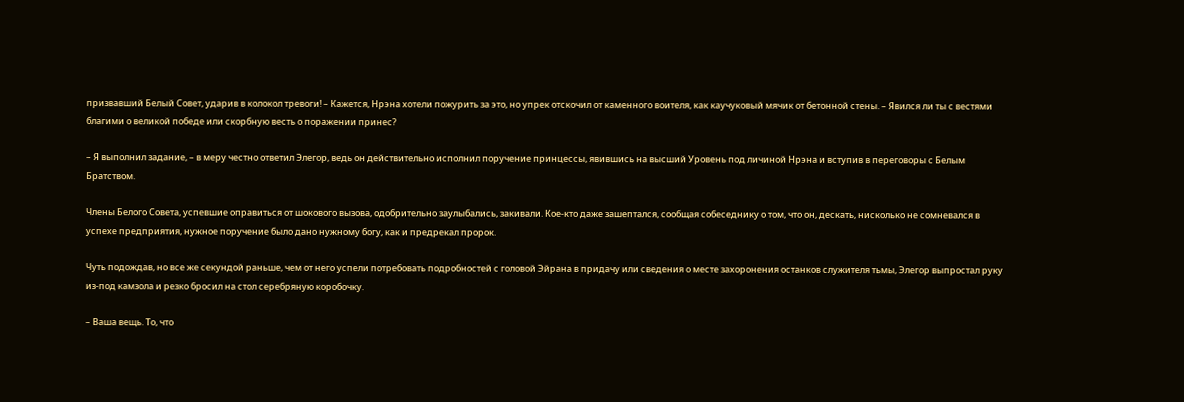призвавший Белый Совет, ударив в колокол тревоги! – Кажется, Нрэна хотели пожурить за это, но упрек отскочил от каменного воителя, как каучуковый мячик от бетонной стены. – Явился ли ты с вестями благими о великой победе или скорбную весть о поражении принес?

– Я выполнил задание, – в меру честно ответил Элегор, ведь он действительно исполнил поручение принцессы, явившись на высший Уровень под личиной Нрэна и вступив в переговоры с Белым Братством.

Члены Белого Совета, успевшие оправиться от шокового вызова, одобрительно заулыбались, закивали. Кое-кто даже зашептался, сообщая собеседнику о том, что он, дескать, нисколько не сомневался в успехе предприятия, нужное поручение было дано нужному богу, как и предрекал пророк.

Чуть подождав, но все же секундой раньше, чем от него успели потребовать подробностей с головой Эйрана в придачу или сведения о месте захоронения останков служителя тьмы, Элегор выпростал руку из-под камзола и резко бросил на стол серебряную коробочку.

– Ваша вещь. То, что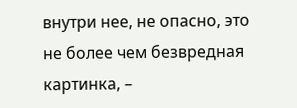внутри нее, не опасно, это не более чем безвредная картинка, –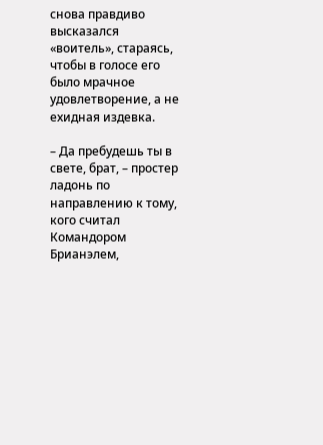снова правдиво высказался «воитель», стараясь, чтобы в голосе его было мрачное удовлетворение, а не ехидная издевка.

– Да пребудешь ты в свете, брат, – простер ладонь по направлению к тому, кого считал Командором Брианэлем,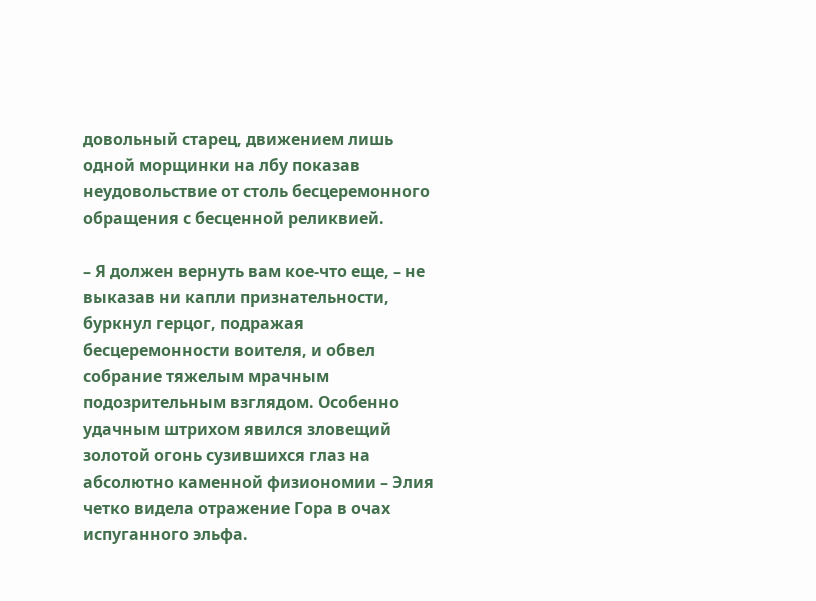довольный старец, движением лишь одной морщинки на лбу показав неудовольствие от столь бесцеремонного обращения с бесценной реликвией.

– Я должен вернуть вам кое-что еще, – не выказав ни капли признательности, буркнул герцог, подражая бесцеремонности воителя, и обвел собрание тяжелым мрачным подозрительным взглядом. Особенно удачным штрихом явился зловещий золотой огонь сузившихся глаз на абсолютно каменной физиономии – Элия четко видела отражение Гора в очах испуганного эльфа.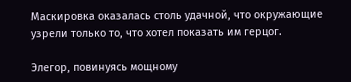Маскировка оказалась столь удачной, что окружающие узрели только то, что хотел показать им герцог.

Элегор, повинуясь мощному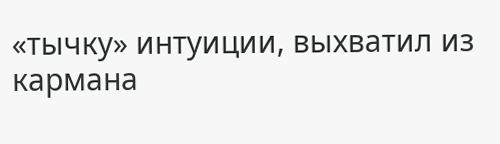«тычку» интуиции, выхватил из кармана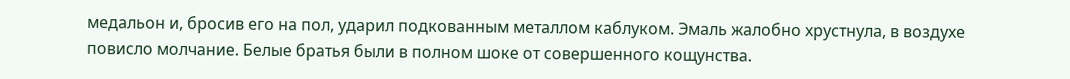медальон и, бросив его на пол, ударил подкованным металлом каблуком. Эмаль жалобно хрустнула, в воздухе повисло молчание. Белые братья были в полном шоке от совершенного кощунства.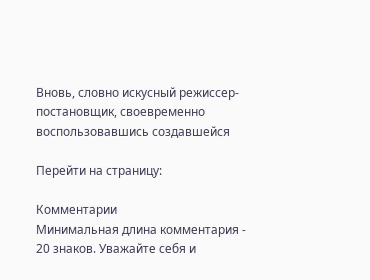Вновь, словно искусный режиссер-постановщик, своевременно воспользовавшись создавшейся

Перейти на страницу:

Комментарии
Минимальная длина комментария - 20 знаков. Уважайте себя и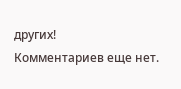других!
Комментариев еще нет.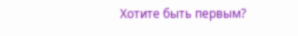Хотите быть первым?